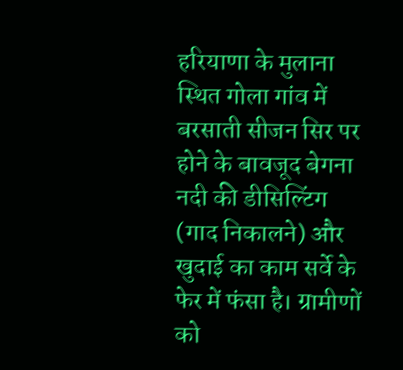हरियाणा के मुलाना स्थित गोला गांव में बरसाती सीजन सिर पर होने के बावजूद बेगना नदी की डीसिल्टिंग (गाद निकालने) और खुदाई का काम सर्वे के फेर में फंसा है। ग्रामीणों को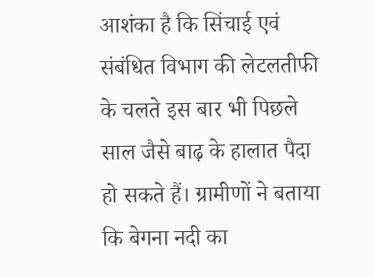आशंका है कि सिंचाई एवं संबंधित विभाग की लेटलतीफी के चलते इस बार भी पिछले साल जैसे बाढ़ के हालात पैदा हो सकते हैं। ग्रामीणों ने बताया कि बेगना नदी का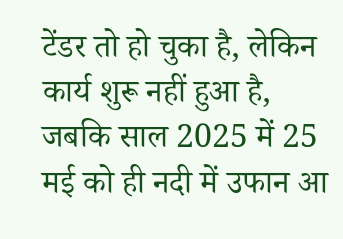टेंडर तो हो चुका है, लेकिन कार्य शुरू नहीं हुआ है, जबकि साल 2025 में 25 मई को ही नदी में उफान आ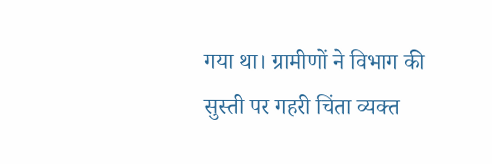गया था। ग्रामीणों ने विभाग की सुस्ती पर गहरी चिंता व्यक्त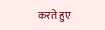करते हुए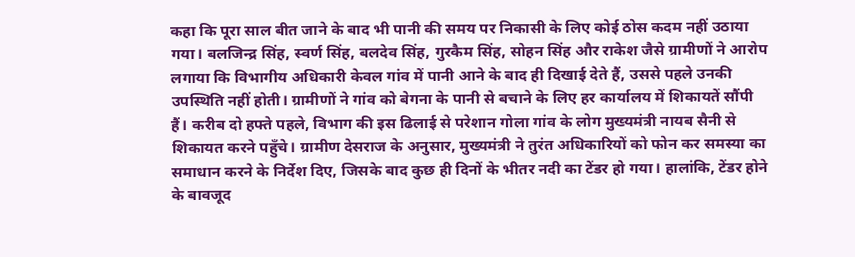कहा कि पूरा साल बीत जाने के बाद भी पानी की समय पर निकासी के लिए कोई ठोस कदम नहीं उठाया गया। बलजिन्द्र सिंह, स्वर्ण सिंह, बलदेव सिंह, गुरकैम सिंह, सोहन सिंह और राकेश जैसे ग्रामीणों ने आरोप लगाया कि विभागीय अधिकारी केवल गांव में पानी आने के बाद ही दिखाई देते हैं, उससे पहले उनकी उपस्थिति नहीं होती। ग्रामीणों ने गांव को बेगना के पानी से बचाने के लिए हर कार्यालय में शिकायतें सौंपी हैं। करीब दो हफ्ते पहले, विभाग की इस ढिलाई से परेशान गोला गांव के लोग मुख्यमंत्री नायब सैनी से शिकायत करने पहुँचे। ग्रामीण देसराज के अनुसार, मुख्यमंत्री ने तुरंत अधिकारियों को फोन कर समस्या का समाधान करने के निर्देश दिए, जिसके बाद कुछ ही दिनों के भीतर नदी का टेंडर हो गया। हालांकि, टेंडर होने के बावजूद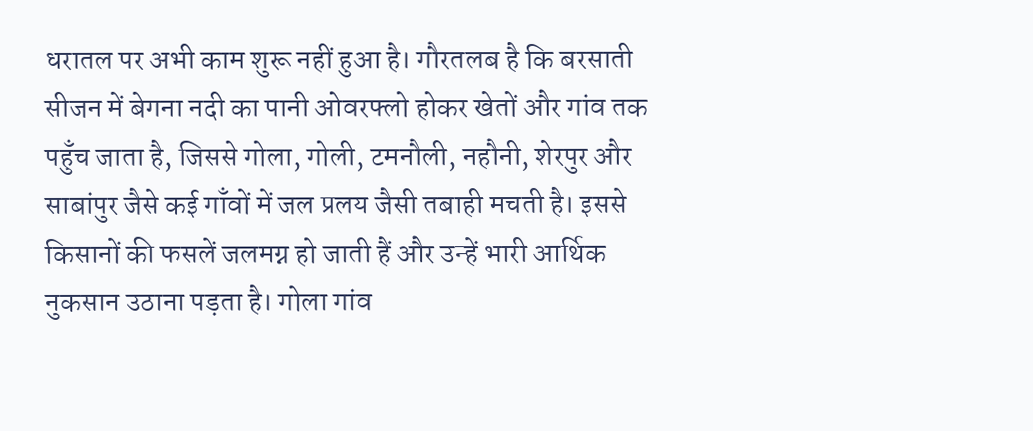धरातल पर अभी काम शुरू नहीं हुआ है। गौरतलब है कि बरसाती सीजन में बेगना नदी का पानी ओवरफ्लो होकर खेतों और गांव तक पहुँच जाता है, जिससे गोला, गोली, टमनौली, नहौनी, शेरपुर और साबांपुर जैसे कई गाँवों में जल प्रलय जैसी तबाही मचती है। इससे किसानों की फसलें जलमग्न हो जाती हैं और उन्हें भारी आर्थिक नुकसान उठाना पड़ता है। गोला गांव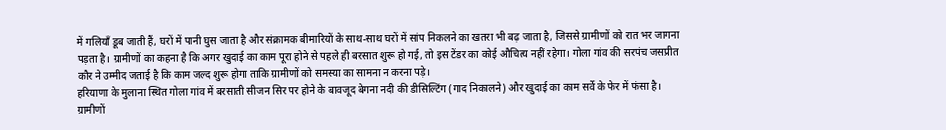में गलियाँ डूब जाती हैं, घरों में पानी घुस जाता है और संक्रामक बीमारियों के साथ-साथ घरों में सांप निकलने का खतरा भी बढ़ जाता है, जिससे ग्रामीणों को रात भर जागना पड़ता है। ग्रामीणों का कहना है कि अगर खुदाई का काम पूरा होने से पहले ही बरसात शुरू हो गई, तो इस टेंडर का कोई औचित्य नहीं रहेगा। गोला गांव की सरपंच जसप्रीत कौर ने उम्मीद जताई है कि काम जल्द शुरू होगा ताकि ग्रामीणों को समस्या का सामना न करना पड़े।
हरियाणा के मुलाना स्थित गोला गांव में बरसाती सीजन सिर पर होने के बावजूद बेगना नदी की डीसिल्टिंग (गाद निकालने) और खुदाई का काम सर्वे के फेर में फंसा है। ग्रामीणों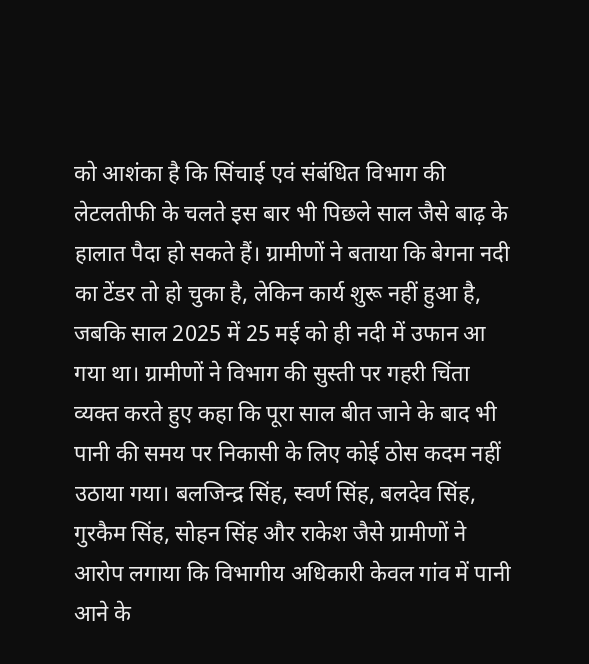को आशंका है कि सिंचाई एवं संबंधित विभाग की लेटलतीफी के चलते इस बार भी पिछले साल जैसे बाढ़ के हालात पैदा हो सकते हैं। ग्रामीणों ने बताया कि बेगना नदी का टेंडर तो हो चुका है, लेकिन कार्य शुरू नहीं हुआ है, जबकि साल 2025 में 25 मई को ही नदी में उफान आ गया था। ग्रामीणों ने विभाग की सुस्ती पर गहरी चिंता व्यक्त करते हुए कहा कि पूरा साल बीत जाने के बाद भी पानी की समय पर निकासी के लिए कोई ठोस कदम नहीं उठाया गया। बलजिन्द्र सिंह, स्वर्ण सिंह, बलदेव सिंह, गुरकैम सिंह, सोहन सिंह और राकेश जैसे ग्रामीणों ने आरोप लगाया कि विभागीय अधिकारी केवल गांव में पानी आने के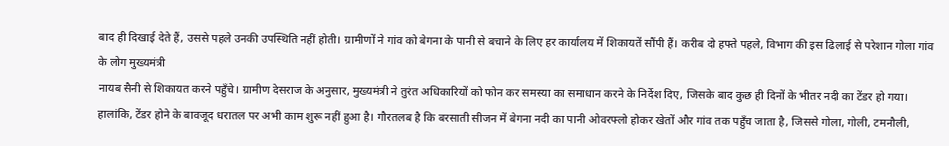बाद ही दिखाई देते हैं, उससे पहले उनकी उपस्थिति नहीं होती। ग्रामीणों ने गांव को बेगना के पानी से बचाने के लिए हर कार्यालय में शिकायतें सौंपी हैं। करीब दो हफ्ते पहले, विभाग की इस ढिलाई से परेशान गोला गांव के लोग मुख्यमंत्री
नायब सैनी से शिकायत करने पहुँचे। ग्रामीण देसराज के अनुसार, मुख्यमंत्री ने तुरंत अधिकारियों को फोन कर समस्या का समाधान करने के निर्देश दिए, जिसके बाद कुछ ही दिनों के भीतर नदी का टेंडर हो गया। हालांकि, टेंडर होने के बावजूद धरातल पर अभी काम शुरू नहीं हुआ है। गौरतलब है कि बरसाती सीजन में बेगना नदी का पानी ओवरफ्लो होकर खेतों और गांव तक पहुँच जाता है, जिससे गोला, गोली, टमनौली,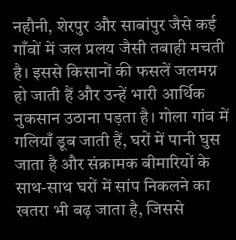नहौनी, शेरपुर और साबांपुर जैसे कई गाँवों में जल प्रलय जैसी तबाही मचती है। इससे किसानों की फसलें जलमग्न हो जाती हैं और उन्हें भारी आर्थिक नुकसान उठाना पड़ता है। गोला गांव में गलियाँ डूब जाती हैं, घरों में पानी घुस जाता है और संक्रामक बीमारियों के साथ-साथ घरों में सांप निकलने का खतरा भी बढ़ जाता है, जिससे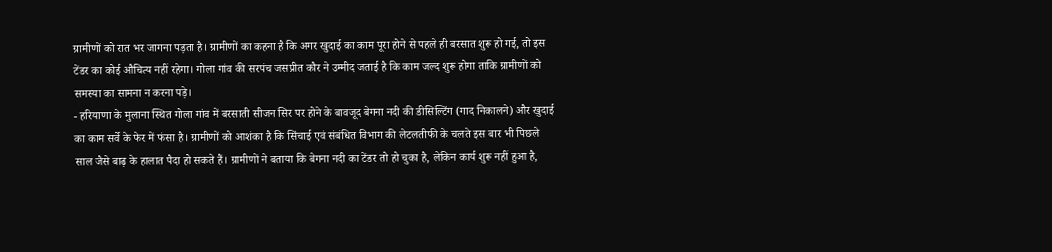ग्रामीणों को रात भर जागना पड़ता है। ग्रामीणों का कहना है कि अगर खुदाई का काम पूरा होने से पहले ही बरसात शुरू हो गई, तो इस टेंडर का कोई औचित्य नहीं रहेगा। गोला गांव की सरपंच जसप्रीत कौर ने उम्मीद जताई है कि काम जल्द शुरू होगा ताकि ग्रामीणों को समस्या का सामना न करना पड़े।
- हरियाणा के मुलाना स्थित गोला गांव में बरसाती सीजन सिर पर होने के बावजूद बेगना नदी की डीसिल्टिंग (गाद निकालने) और खुदाई का काम सर्वे के फेर में फंसा है। ग्रामीणों को आशंका है कि सिंचाई एवं संबंधित विभाग की लेटलतीफी के चलते इस बार भी पिछले साल जैसे बाढ़ के हालात पैदा हो सकते हैं। ग्रामीणों ने बताया कि बेगना नदी का टेंडर तो हो चुका है, लेकिन कार्य शुरू नहीं हुआ है,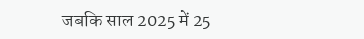जबकि साल 2025 में 25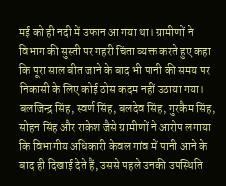मई को ही नदी में उफान आ गया था। ग्रामीणों ने विभाग की सुस्ती पर गहरी चिंता व्यक्त करते हुए कहा कि पूरा साल बीत जाने के बाद भी पानी की समय पर निकासी के लिए कोई ठोस कदम नहीं उठाया गया। बलजिन्द्र सिंह, स्वर्ण सिंह, बलदेव सिंह, गुरकैम सिंह, सोहन सिंह और राकेश जैसे ग्रामीणों ने आरोप लगाया कि विभागीय अधिकारी केवल गांव में पानी आने के बाद ही दिखाई देते हैं, उससे पहले उनकी उपस्थिति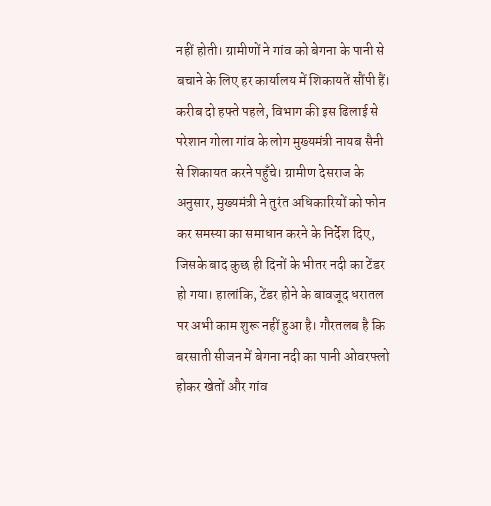नहीं होती। ग्रामीणों ने गांव को बेगना के पानी से बचाने के लिए हर कार्यालय में शिकायतें सौंपी हैं। करीब दो हफ्ते पहले, विभाग की इस ढिलाई से परेशान गोला गांव के लोग मुख्यमंत्री नायब सैनी से शिकायत करने पहुँचे। ग्रामीण देसराज के अनुसार, मुख्यमंत्री ने तुरंत अधिकारियों को फोन कर समस्या का समाधान करने के निर्देश दिए, जिसके बाद कुछ ही दिनों के भीतर नदी का टेंडर हो गया। हालांकि, टेंडर होने के बावजूद धरातल पर अभी काम शुरू नहीं हुआ है। गौरतलब है कि बरसाती सीजन में बेगना नदी का पानी ओवरफ्लो होकर खेतों और गांव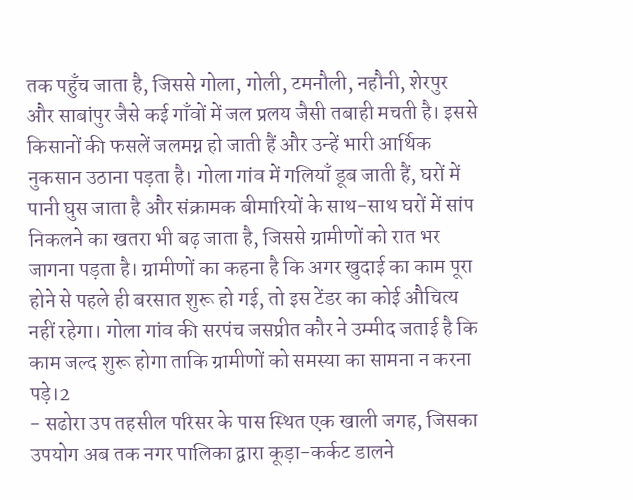तक पहुँच जाता है, जिससे गोला, गोली, टमनौली, नहौनी, शेरपुर और साबांपुर जैसे कई गाँवों में जल प्रलय जैसी तबाही मचती है। इससे किसानों की फसलें जलमग्न हो जाती हैं और उन्हें भारी आर्थिक नुकसान उठाना पड़ता है। गोला गांव में गलियाँ डूब जाती हैं, घरों में पानी घुस जाता है और संक्रामक बीमारियों के साथ-साथ घरों में सांप निकलने का खतरा भी बढ़ जाता है, जिससे ग्रामीणों को रात भर जागना पड़ता है। ग्रामीणों का कहना है कि अगर खुदाई का काम पूरा होने से पहले ही बरसात शुरू हो गई, तो इस टेंडर का कोई औचित्य नहीं रहेगा। गोला गांव की सरपंच जसप्रीत कौर ने उम्मीद जताई है कि काम जल्द शुरू होगा ताकि ग्रामीणों को समस्या का सामना न करना पड़े।2
- सढोरा उप तहसील परिसर के पास स्थित एक खाली जगह, जिसका उपयोग अब तक नगर पालिका द्वारा कूड़ा-कर्कट डालने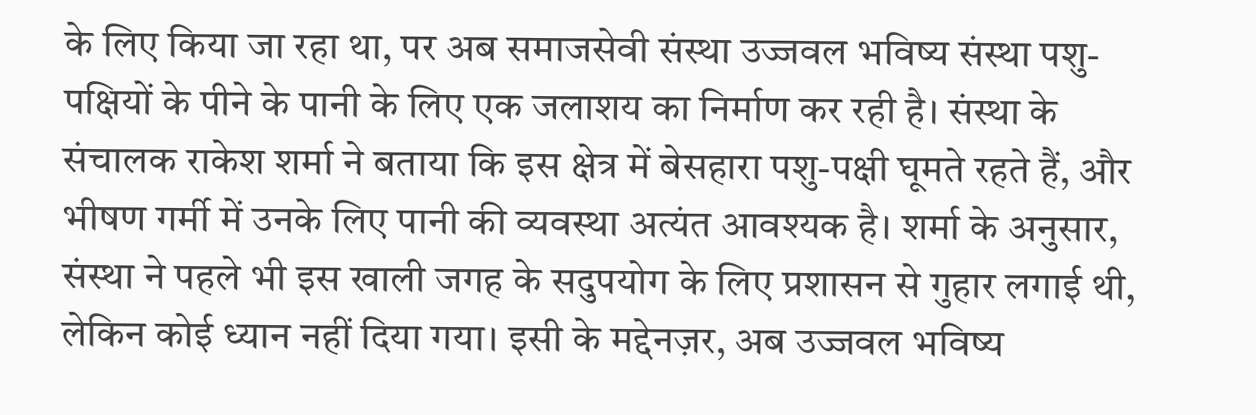के लिए किया जा रहा था, पर अब समाजसेवी संस्था उज्जवल भविष्य संस्था पशु-पक्षियों के पीने के पानी के लिए एक जलाशय का निर्माण कर रही है। संस्था के संचालक राकेश शर्मा ने बताया कि इस क्षेत्र में बेसहारा पशु-पक्षी घूमते रहते हैं, और भीषण गर्मी में उनके लिए पानी की व्यवस्था अत्यंत आवश्यक है। शर्मा के अनुसार, संस्था ने पहले भी इस खाली जगह के सदुपयोग के लिए प्रशासन से गुहार लगाई थी, लेकिन कोई ध्यान नहीं दिया गया। इसी के मद्देनज़र, अब उज्जवल भविष्य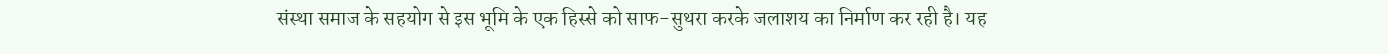संस्था समाज के सहयोग से इस भूमि के एक हिस्से को साफ-सुथरा करके जलाशय का निर्माण कर रही है। यह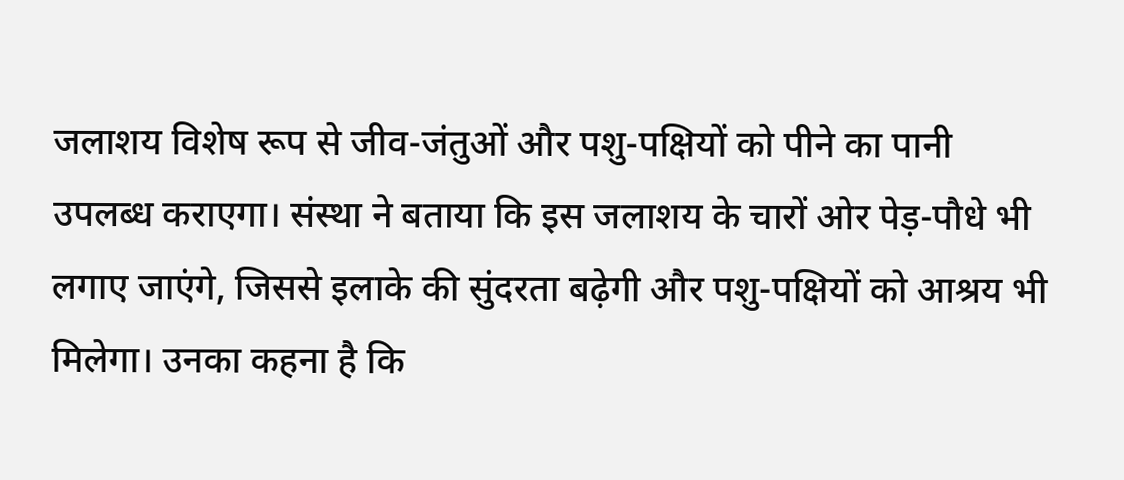जलाशय विशेष रूप से जीव-जंतुओं और पशु-पक्षियों को पीने का पानी उपलब्ध कराएगा। संस्था ने बताया कि इस जलाशय के चारों ओर पेड़-पौधे भी लगाए जाएंगे, जिससे इलाके की सुंदरता बढ़ेगी और पशु-पक्षियों को आश्रय भी मिलेगा। उनका कहना है कि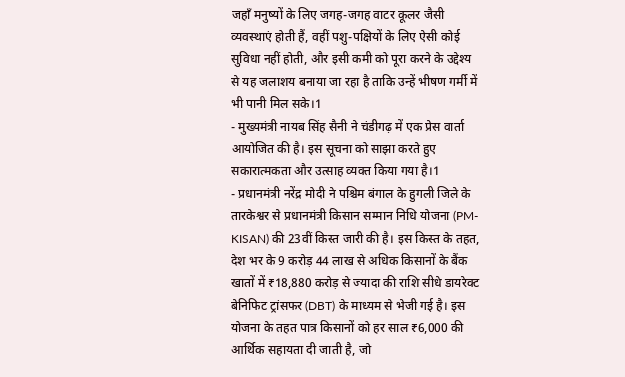जहाँ मनुष्यों के लिए जगह-जगह वाटर कूलर जैसी व्यवस्थाएं होती हैं, वहीं पशु-पक्षियों के लिए ऐसी कोई सुविधा नहीं होती, और इसी कमी को पूरा करने के उद्देश्य से यह जलाशय बनाया जा रहा है ताकि उन्हें भीषण गर्मी में भी पानी मिल सके।1
- मुख्यमंत्री नायब सिंह सैनी ने चंडीगढ़ में एक प्रेस वार्ता आयोजित की है। इस सूचना को साझा करते हुए सकारात्मकता और उत्साह व्यक्त किया गया है।1
- प्रधानमंत्री नरेंद्र मोदी ने पश्चिम बंगाल के हुगली जिले के तारकेश्वर से प्रधानमंत्री किसान सम्मान निधि योजना (PM-KISAN) की 23वीं किस्त जारी की है। इस किस्त के तहत, देश भर के 9 करोड़ 44 लाख से अधिक किसानों के बैंक खातों में ₹18,880 करोड़ से ज्यादा की राशि सीधे डायरेक्ट बेनिफिट ट्रांसफर (DBT) के माध्यम से भेजी गई है। इस योजना के तहत पात्र किसानों को हर साल ₹6,000 की आर्थिक सहायता दी जाती है, जो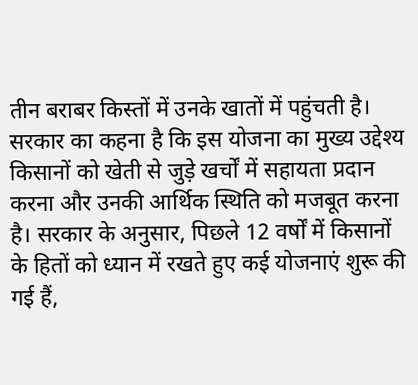तीन बराबर किस्तों में उनके खातों में पहुंचती है। सरकार का कहना है कि इस योजना का मुख्य उद्देश्य किसानों को खेती से जुड़े खर्चों में सहायता प्रदान करना और उनकी आर्थिक स्थिति को मजबूत करना है। सरकार के अनुसार, पिछले 12 वर्षों में किसानों के हितों को ध्यान में रखते हुए कई योजनाएं शुरू की गई हैं,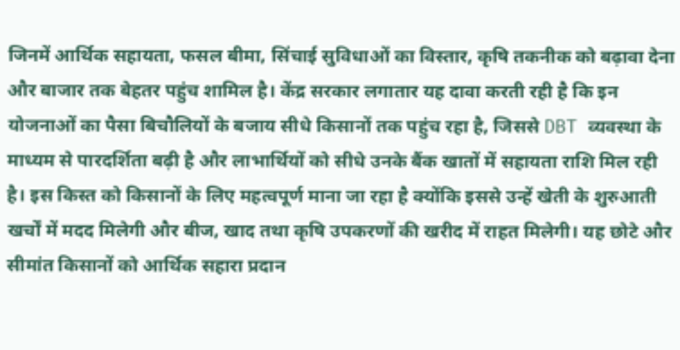जिनमें आर्थिक सहायता, फसल बीमा, सिंचाई सुविधाओं का विस्तार, कृषि तकनीक को बढ़ावा देना और बाजार तक बेहतर पहुंच शामिल है। केंद्र सरकार लगातार यह दावा करती रही है कि इन योजनाओं का पैसा बिचौलियों के बजाय सीधे किसानों तक पहुंच रहा है, जिससे DBT व्यवस्था के माध्यम से पारदर्शिता बढ़ी है और लाभार्थियों को सीधे उनके बैंक खातों में सहायता राशि मिल रही है। इस किस्त को किसानों के लिए महत्वपूर्ण माना जा रहा है क्योंकि इससे उन्हें खेती के शुरुआती खर्चों में मदद मिलेगी और बीज, खाद तथा कृषि उपकरणों की खरीद में राहत मिलेगी। यह छोटे और सीमांत किसानों को आर्थिक सहारा प्रदान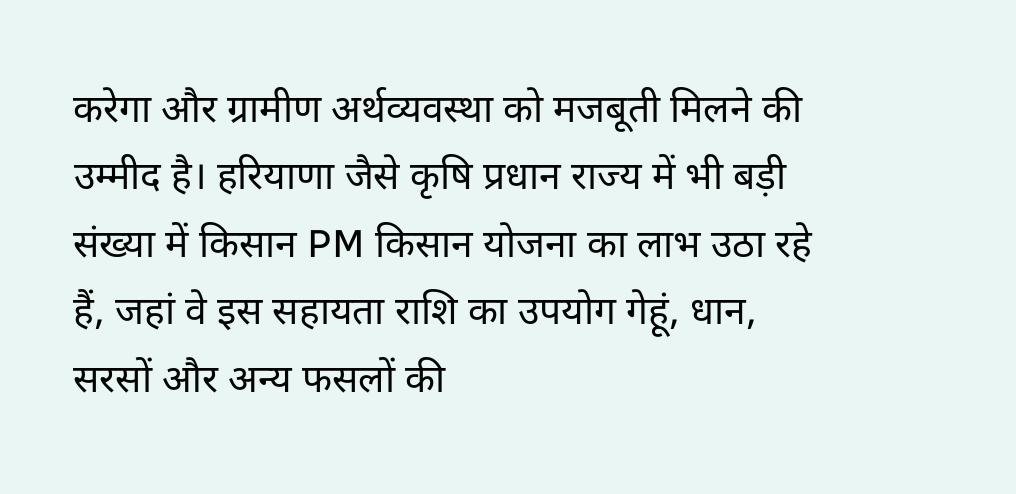करेगा और ग्रामीण अर्थव्यवस्था को मजबूती मिलने की उम्मीद है। हरियाणा जैसे कृषि प्रधान राज्य में भी बड़ी संख्या में किसान PM किसान योजना का लाभ उठा रहे हैं, जहां वे इस सहायता राशि का उपयोग गेहूं, धान, सरसों और अन्य फसलों की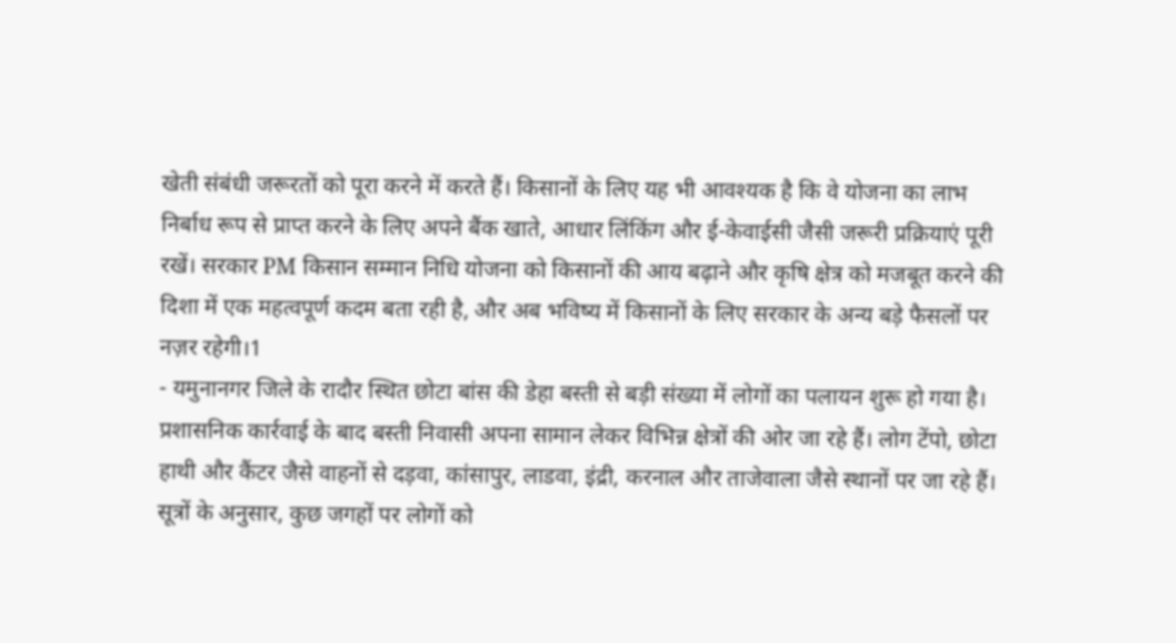खेती संबंधी जरूरतों को पूरा करने में करते हैं। किसानों के लिए यह भी आवश्यक है कि वे योजना का लाभ निर्बाध रूप से प्राप्त करने के लिए अपने बैंक खाते, आधार लिंकिंग और ई-केवाईसी जैसी जरूरी प्रक्रियाएं पूरी रखें। सरकार PM किसान सम्मान निधि योजना को किसानों की आय बढ़ाने और कृषि क्षेत्र को मजबूत करने की दिशा में एक महत्वपूर्ण कदम बता रही है, और अब भविष्य में किसानों के लिए सरकार के अन्य बड़े फैसलों पर नज़र रहेगी।1
- यमुनानगर जिले के रादौर स्थित छोटा बांस की डेहा बस्ती से बड़ी संख्या में लोगों का पलायन शुरू हो गया है। प्रशासनिक कार्रवाई के बाद बस्ती निवासी अपना सामान लेकर विभिन्न क्षेत्रों की ओर जा रहे हैं। लोग टेंपो, छोटा हाथी और कैंटर जैसे वाहनों से दड़वा, कांसापुर, लाडवा, इंद्री, करनाल और ताजेवाला जैसे स्थानों पर जा रहे हैं। सूत्रों के अनुसार, कुछ जगहों पर लोगों को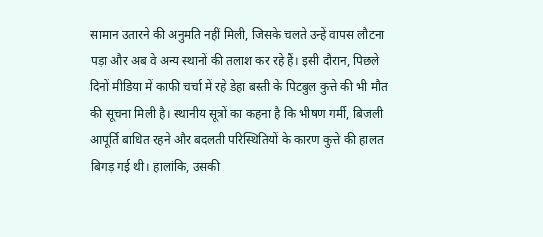सामान उतारने की अनुमति नहीं मिली, जिसके चलते उन्हें वापस लौटना पड़ा और अब वे अन्य स्थानों की तलाश कर रहे हैं। इसी दौरान, पिछले दिनों मीडिया में काफी चर्चा में रहे डेहा बस्ती के पिटबुल कुत्ते की भी मौत की सूचना मिली है। स्थानीय सूत्रों का कहना है कि भीषण गर्मी, बिजली आपूर्ति बाधित रहने और बदलती परिस्थितियों के कारण कुत्ते की हालत बिगड़ गई थी। हालांकि, उसकी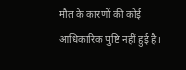मौत के कारणों की कोई आधिकारिक पुष्टि नहीं हुई है।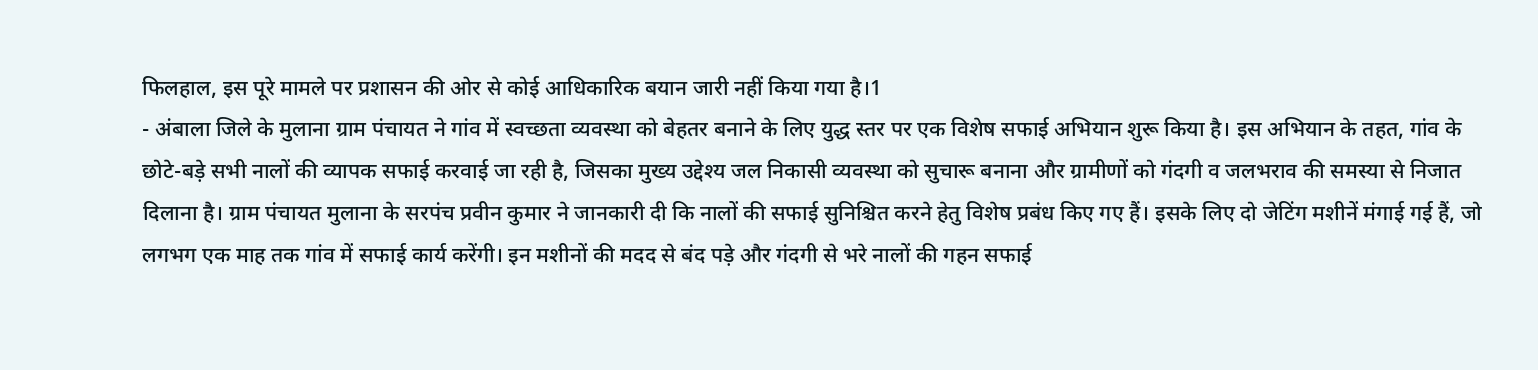फिलहाल, इस पूरे मामले पर प्रशासन की ओर से कोई आधिकारिक बयान जारी नहीं किया गया है।1
- अंबाला जिले के मुलाना ग्राम पंचायत ने गांव में स्वच्छता व्यवस्था को बेहतर बनाने के लिए युद्ध स्तर पर एक विशेष सफाई अभियान शुरू किया है। इस अभियान के तहत, गांव के छोटे-बड़े सभी नालों की व्यापक सफाई करवाई जा रही है, जिसका मुख्य उद्देश्य जल निकासी व्यवस्था को सुचारू बनाना और ग्रामीणों को गंदगी व जलभराव की समस्या से निजात दिलाना है। ग्राम पंचायत मुलाना के सरपंच प्रवीन कुमार ने जानकारी दी कि नालों की सफाई सुनिश्चित करने हेतु विशेष प्रबंध किए गए हैं। इसके लिए दो जेटिंग मशीनें मंगाई गई हैं, जो लगभग एक माह तक गांव में सफाई कार्य करेंगी। इन मशीनों की मदद से बंद पड़े और गंदगी से भरे नालों की गहन सफाई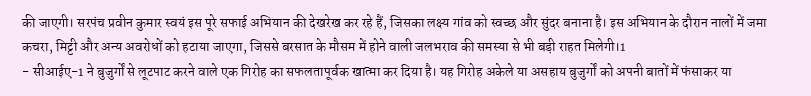की जाएगी। सरपंच प्रवीन कुमार स्वयं इस पूरे सफाई अभियान की देखरेख कर रहे हैं, जिसका लक्ष्य गांव को स्वच्छ और सुंदर बनाना है। इस अभियान के दौरान नालों में जमा कचरा, मिट्टी और अन्य अवरोधों को हटाया जाएगा, जिससे बरसात के मौसम में होने वाली जलभराव की समस्या से भी बड़ी राहत मिलेगी।1
- सीआईए-1 ने बुजुर्गों से लूटपाट करने वाले एक गिरोह का सफलतापूर्वक खात्मा कर दिया है। यह गिरोह अकेले या असहाय बुजुर्गों को अपनी बातों में फंसाकर या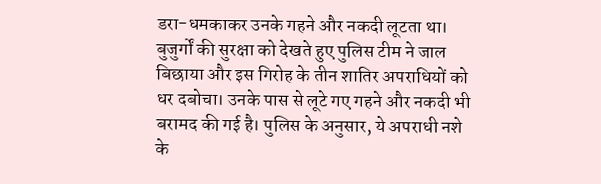डरा-धमकाकर उनके गहने और नकदी लूटता था। बुजुर्गों की सुरक्षा को देखते हुए पुलिस टीम ने जाल बिछाया और इस गिरोह के तीन शातिर अपराधियों को धर दबोचा। उनके पास से लूटे गए गहने और नकदी भी बरामद की गई है। पुलिस के अनुसार, ये अपराधी नशे के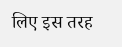लिए इस तरह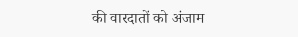की वारदातों को अंजाम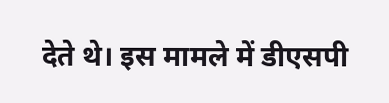देते थे। इस मामले में डीएसपी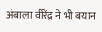अंबाला वीरेंद्र ने भी बयान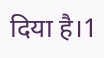दिया है।1